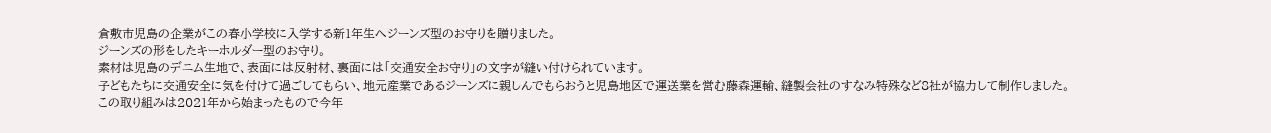倉敷市児島の企業がこの春小学校に入学する新1年生へジーンズ型のお守りを贈りました。
ジーンズの形をしたキーホルダー型のお守り。
素材は児島のデニム生地で、表面には反射材、裏面には「交通安全お守り」の文字が縫い付けられています。
子どもたちに交通安全に気を付けて過ごしてもらい、地元産業であるジーンズに親しんでもらおうと児島地区で運送業を営む藤森運輸、縫製会社のすなみ特殊など8社が協力して制作しました。
この取り組みは2021年から始まったもので今年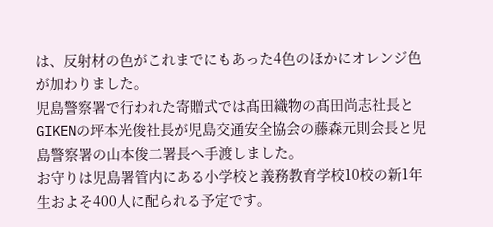は、反射材の色がこれまでにもあった4色のほかにオレンジ色が加わりました。
児島警察署で行われた寄贈式では髙田織物の髙田尚志社長とGIKENの坪本光俊社長が児島交通安全協会の藤森元則会長と児島警察署の山本俊二署長へ手渡しました。
お守りは児島署管内にある小学校と義務教育学校10校の新1年生およそ400人に配られる予定です。